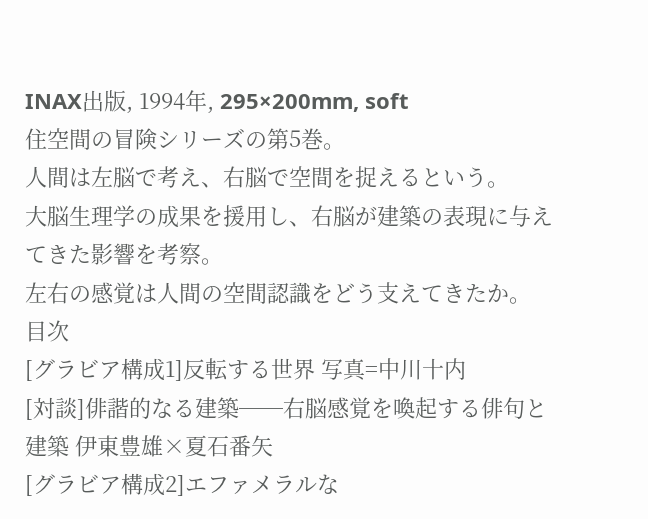INAX出版, 1994年, 295×200mm, soft
住空間の冒険シリーズの第5巻。
人間は左脳で考え、右脳で空間を捉えるという。
大脳生理学の成果を援用し、右脳が建築の表現に与えてきた影響を考察。
左右の感覚は人間の空間認識をどう支えてきたか。
目次
[グラビア構成1]反転する世界 写真=中川十内
[対談]俳諧的なる建築──右脳感覚を喚起する俳句と建築 伊東豊雄×夏石番矢
[グラビア構成2]エファメラルな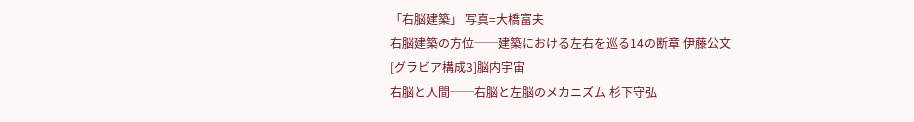「右脳建築」 写真=大橋富夫
右脳建築の方位──建築における左右を巡る14の断章 伊藤公文
[グラビア構成3]脳内宇宙
右脳と人間──右脳と左脳のメカニズム 杉下守弘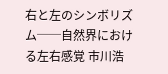右と左のシンボリズム──自然界における左右感覚 市川浩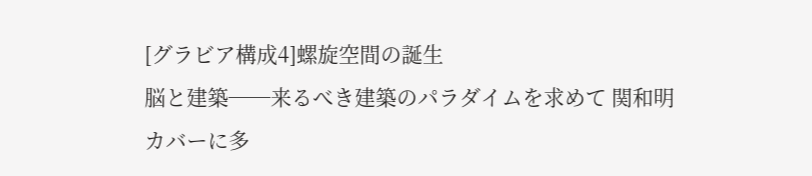[グラビア構成4]螺旋空間の誕生
脳と建築──来るべき建築のパラダイムを求めて 関和明
カバーに多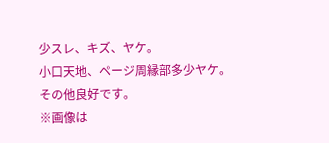少スレ、キズ、ヤケ。
小口天地、ページ周縁部多少ヤケ。
その他良好です。
※画像は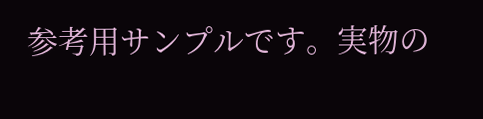参考用サンプルです。実物の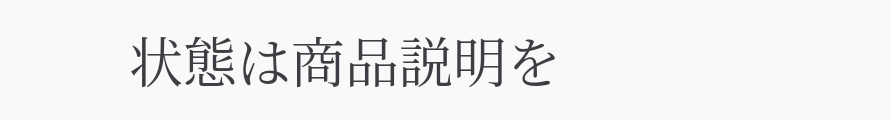状態は商品説明を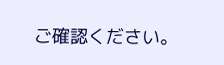ご確認ください。